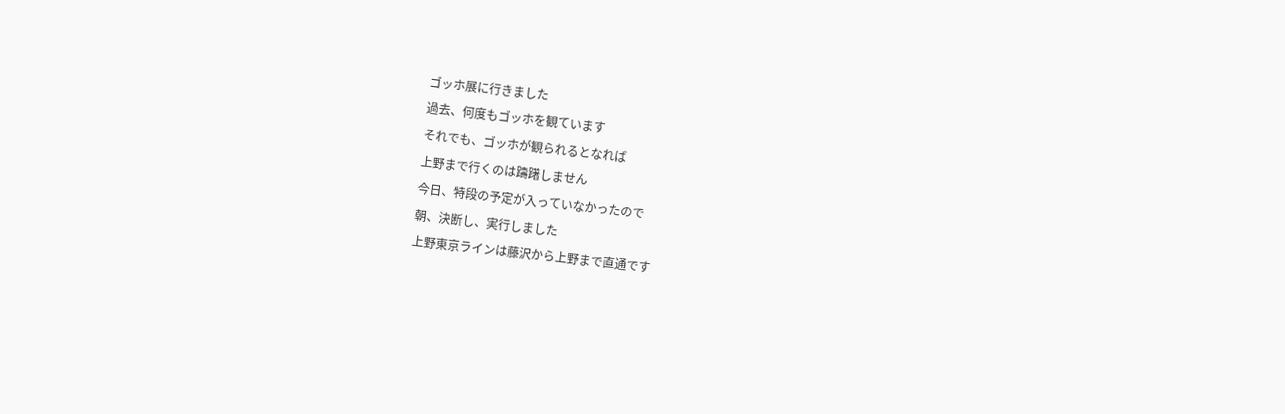ゴッホ展に行きました
過去、何度もゴッホを観ています
それでも、ゴッホが観られるとなれば
上野まで行くのは躊躇しません
今日、特段の予定が入っていなかったので
朝、決断し、実行しました
上野東京ラインは藤沢から上野まで直通です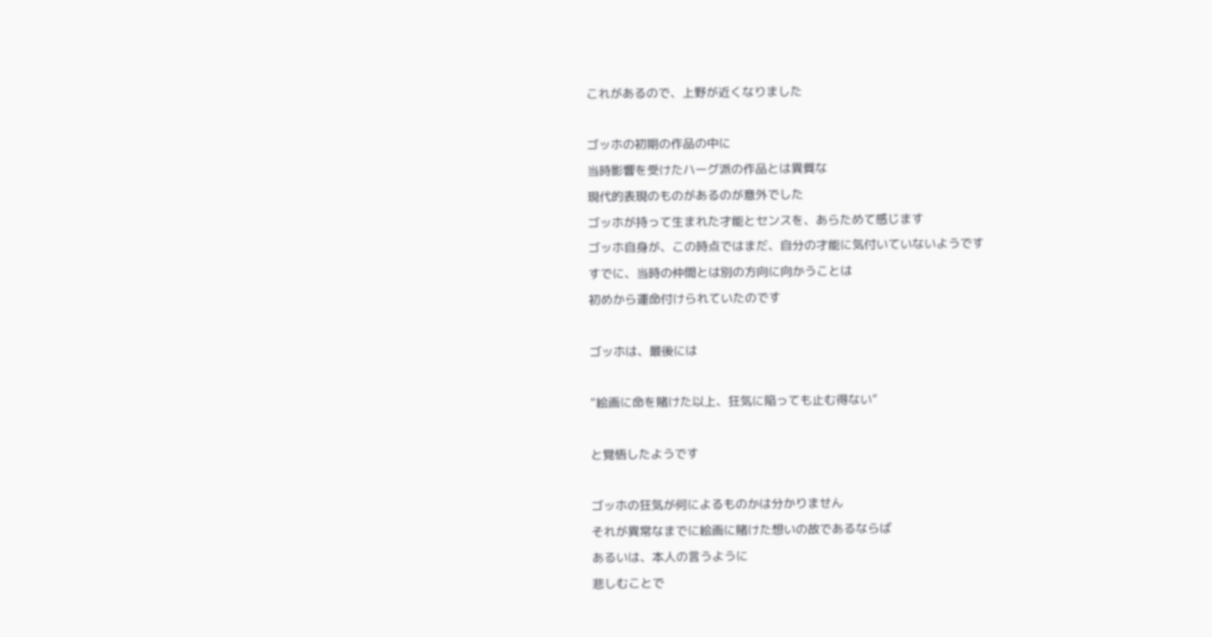これがあるので、上野が近くなりました

ゴッホの初期の作品の中に
当時影響を受けたハーグ派の作品とは異質な
現代的表現のものがあるのが意外でした
ゴッホが持って生まれた才能とセンスを、あらためて感じます
ゴッホ自身が、この時点ではまだ、自分の才能に気付いていないようです
すでに、当時の仲間とは別の方向に向かうことは
初めから運命付けられていたのです

ゴッホは、最後には

”絵画に命を賭けた以上、狂気に陥っても止む得ない”

と覚悟したようです

ゴッホの狂気が何によるものかは分かりません
それが異常なまでに絵画に賭けた想いの故であるならば
あるいは、本人の言うように
悲しむことで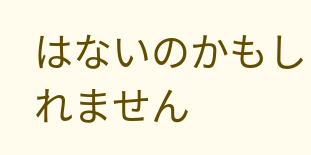はないのかもしれません